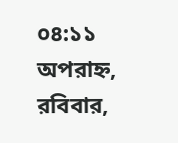০৪:১১ অপরাহ্ন, রবিবার,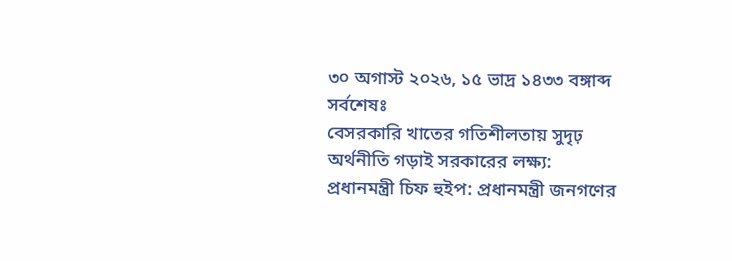৩০ অগাস্ট ২০২৬, ১৫ ভাদ্র ১৪৩৩ বঙ্গাব্দ
সর্বশেষঃ
বেসরকারি খাতের গতিশীলতায় সুদৃঢ় অর্থনীতি গড়াই সরকারের লক্ষ্য: প্রধানমন্ত্রী চিফ হুইপ: প্রধানমন্ত্রী জনগণের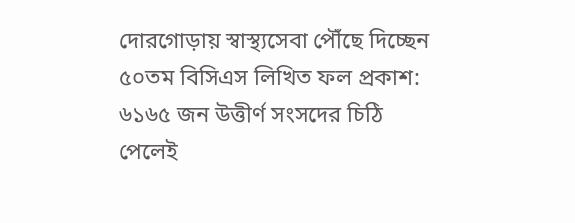দোরগোড়ায় স্বাস্থ্যসেবা পৌঁছে দিচ্ছেন ৫০তম বিসিএস লিখিত ফল প্রকাশ: ৬১৬৫ জন উত্তীর্ণ সংসদের চিঠি পেলেই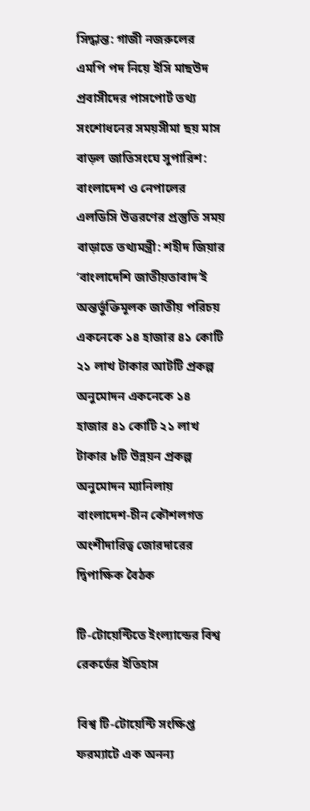সিদ্ধান্ত: গাজী নজরুলের এমপি পদ নিয়ে ইসি মাছউদ প্রবাসীদের পাসপোর্ট তথ্য সংশোধনের সময়সীমা ছয় মাস বাড়ল জাতিসংঘে সুপারিশ: বাংলাদেশ ও নেপালের এলডিসি উত্তরণের প্রস্তুতি সময় বাড়াতে তথ্যমন্ত্রী: শহীদ জিয়ার ‘বাংলাদেশি জাতীয়তাবাদ’ই অন্তর্ভুক্তিমূলক জাতীয় পরিচয় একনেকে ১৪ হাজার ৪১ কোটি ২১ লাখ টাকার আটটি প্রকল্প অনুমোদন একনেকে ১৪ হাজার ৪১ কোটি ২১ লাখ টাকার ৮টি উন্নয়ন প্রকল্প অনুমোদন ম্যানিলায় বাংলাদেশ-চীন কৌশলগত অংশীদারিত্ব জোরদারের দ্বিপাক্ষিক বৈঠক

টি-টোয়েন্টিতে ইংল্যান্ডের বিশ্ব রেকর্ডের ইতিহাস

বিশ্ব টি-টোয়েন্টি সংক্ষিপ্ত ফরম্যাটে এক অনন্য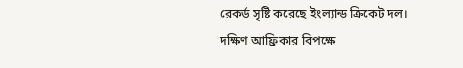রেকর্ড সৃষ্টি করেছে ইংল্যান্ড ক্রিকেট দল। দক্ষিণ আফ্রিকার বিপক্ষে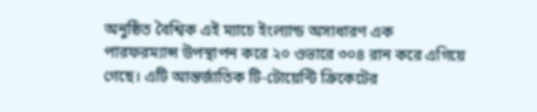অনুষ্ঠিত বৈশ্বিক এই ম্যাচে ইংল্যান্ড অসাধারণ এক পারফরম্যান্স উপস্থাপন করে ২০ ওভারে ৩০৪ রান করে এগিয়ে গেছে। এটি আন্তর্জাতিক টি-টোয়েন্টি ক্রিকেটের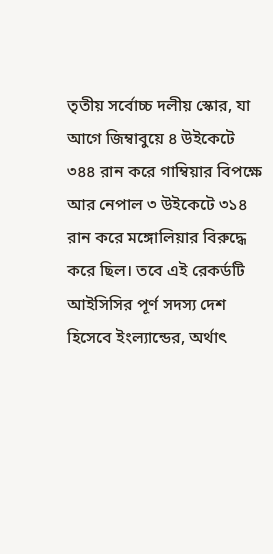তৃতীয় সর্বোচ্চ দলীয় স্কোর, যা আগে জিম্বাবুয়ে ৪ উইকেটে ৩৪৪ রান করে গাম্বিয়ার বিপক্ষে আর নেপাল ৩ উইকেটে ৩১৪ রান করে মঙ্গোলিয়ার বিরুদ্ধে করে ছিল। তবে এই রেকর্ডটি আইসিসির পূর্ণ সদস্য দেশ হিসেবে ইংল্যান্ডের, অর্থাৎ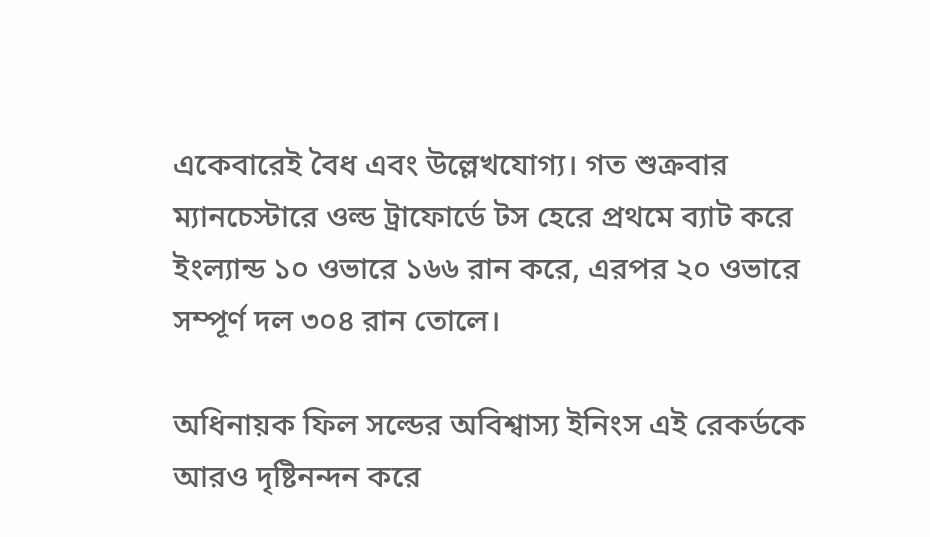একেবারেই বৈধ এবং উল্লেখযোগ্য। গত শুক্রবার ম্যানচেস্টারে ওল্ড ট্রাফোর্ডে টস হেরে প্রথমে ব্যাট করে ইংল্যান্ড ১০ ওভারে ১৬৬ রান করে, এরপর ২০ ওভারে সম্পূর্ণ দল ৩০৪ রান তোলে।

অধিনায়ক ফিল সল্ডের অবিশ্বাস্য ইনিংস এই রেকর্ডকে আরও দৃষ্টিনন্দন করে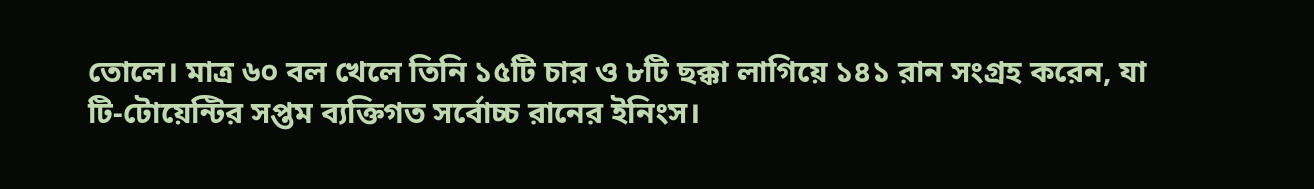তোলে। মাত্র ৬০ বল খেলে তিনি ১৫টি চার ও ৮টি ছক্কা লাগিয়ে ১৪১ রান সংগ্রহ করেন, যা টি-টোয়েন্টির সপ্তম ব্যক্তিগত সর্বোচ্চ রানের ইনিংস।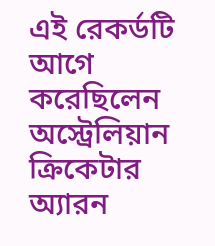এই রেকর্ডটি আগে করেছিলেন অস্ট্রেলিয়ান ক্রিকেটার অ্যারন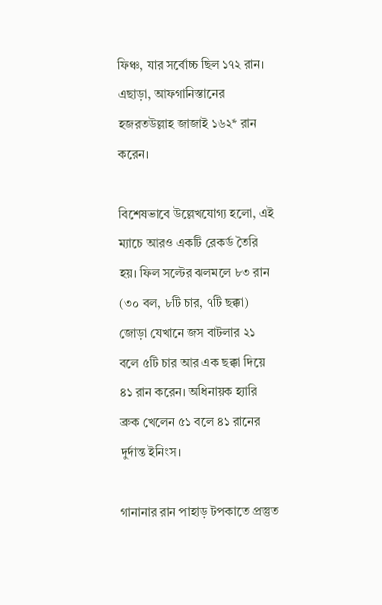ফিঞ্চ, যার সর্বোচ্চ ছিল ১৭২ রান। এছাড়া, আফগানিস্তানের হজরতউল্লাহ জাজাই ১৬২* রান করেন।

বিশেষভাবে উল্লেখযোগ্য হলো, এই ম্যাচে আরও একটি রেকর্ড তৈরি হয়। ফিল সল্টের ঝলমলে ৮৩ রান (৩০ বল, ৮টি চার, ৭টি ছক্কা) জোড়া যেখানে জস বাটলার ২১ বলে ৫টি চার আর এক ছক্কা দিয়ে ৪১ রান করেন। অধিনায়ক হ্যারি ব্রুক খেলেন ৫১ বলে ৪১ রানের দুর্দান্ত ইনিংস।

গানানার রান পাহাড় টপকাতে প্রস্তুত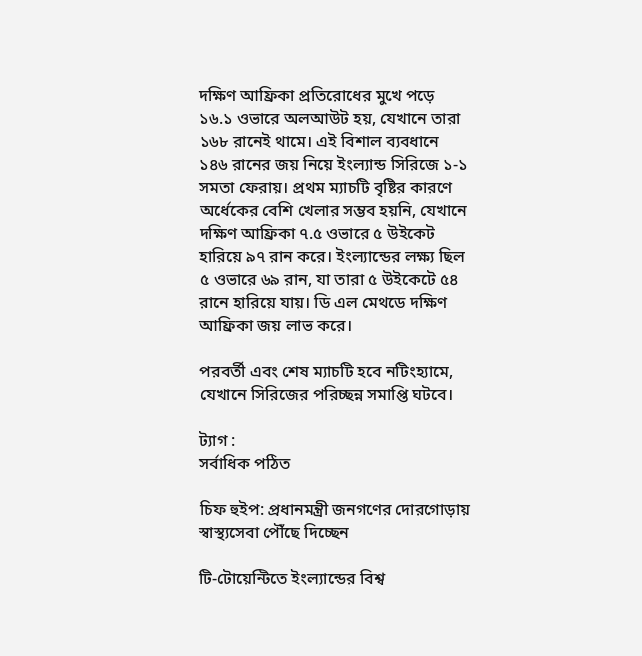দক্ষিণ আফ্রিকা প্রতিরোধের মুখে পড়ে ১৬.১ ওভারে অলআউট হয়, যেখানে তারা ১৬৮ রানেই থামে। এই বিশাল ব্যবধানে ১৪৬ রানের জয় নিয়ে ইংল্যান্ড সিরিজে ১-১ সমতা ফেরায়। প্রথম ম্যাচটি বৃষ্টির কারণে অর্ধেকের বেশি খেলার সম্ভব হয়নি, যেখানে দক্ষিণ আফ্রিকা ৭.৫ ওভারে ৫ উইকেট হারিয়ে ৯৭ রান করে। ইংল্যান্ডের লক্ষ্য ছিল ৫ ওভারে ৬৯ রান, যা তারা ৫ উইকেটে ৫৪ রানে হারিয়ে যায়। ডি এল মেথডে দক্ষিণ আফ্রিকা জয় লাভ করে।

পরবর্তী এবং শেষ ম্যাচটি হবে নটিংহ্যামে, যেখানে সিরিজের পরিচ্ছন্ন সমাপ্তি ঘটবে।

ট্যাগ :
সর্বাধিক পঠিত

চিফ হুইপ: প্রধানমন্ত্রী জনগণের দোরগোড়ায় স্বাস্থ্যসেবা পৌঁছে দিচ্ছেন

টি-টোয়েন্টিতে ইংল্যান্ডের বিশ্ব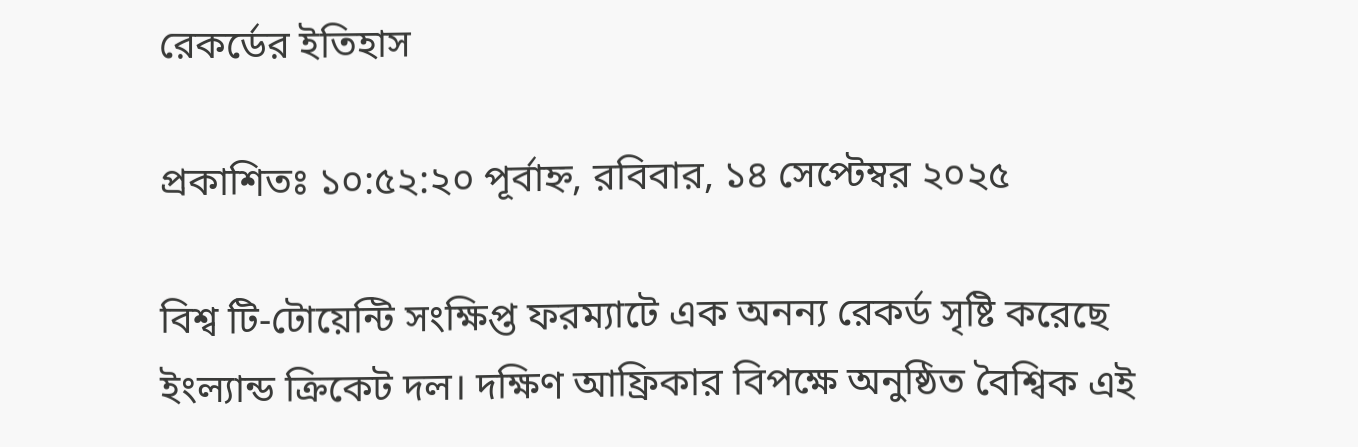রেকর্ডের ইতিহাস

প্রকাশিতঃ ১০:৫২:২০ পূর্বাহ্ন, রবিবার, ১৪ সেপ্টেম্বর ২০২৫

বিশ্ব টি-টোয়েন্টি সংক্ষিপ্ত ফরম্যাটে এক অনন্য রেকর্ড সৃষ্টি করেছে ইংল্যান্ড ক্রিকেট দল। দক্ষিণ আফ্রিকার বিপক্ষে অনুষ্ঠিত বৈশ্বিক এই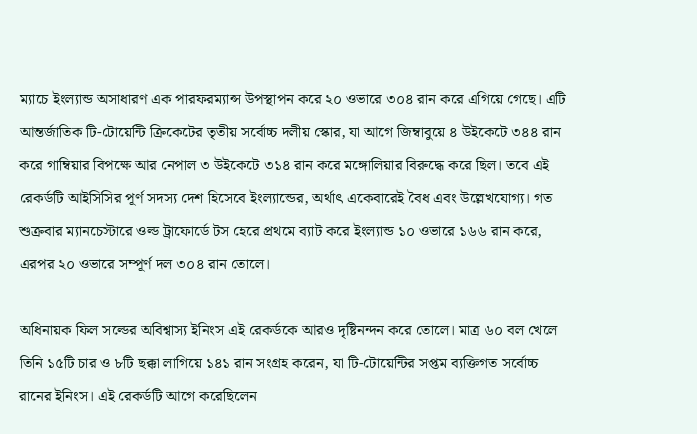ম্যাচে ইংল্যান্ড অসাধারণ এক পারফরম্যান্স উপস্থাপন করে ২০ ওভারে ৩০৪ রান করে এগিয়ে গেছে। এটি আন্তর্জাতিক টি-টোয়েন্টি ক্রিকেটের তৃতীয় সর্বোচ্চ দলীয় স্কোর, যা আগে জিম্বাবুয়ে ৪ উইকেটে ৩৪৪ রান করে গাম্বিয়ার বিপক্ষে আর নেপাল ৩ উইকেটে ৩১৪ রান করে মঙ্গোলিয়ার বিরুদ্ধে করে ছিল। তবে এই রেকর্ডটি আইসিসির পূর্ণ সদস্য দেশ হিসেবে ইংল্যান্ডের, অর্থাৎ একেবারেই বৈধ এবং উল্লেখযোগ্য। গত শুক্রবার ম্যানচেস্টারে ওল্ড ট্রাফোর্ডে টস হেরে প্রথমে ব্যাট করে ইংল্যান্ড ১০ ওভারে ১৬৬ রান করে, এরপর ২০ ওভারে সম্পূর্ণ দল ৩০৪ রান তোলে।

অধিনায়ক ফিল সল্ডের অবিশ্বাস্য ইনিংস এই রেকর্ডকে আরও দৃষ্টিনন্দন করে তোলে। মাত্র ৬০ বল খেলে তিনি ১৫টি চার ও ৮টি ছক্কা লাগিয়ে ১৪১ রান সংগ্রহ করেন, যা টি-টোয়েন্টির সপ্তম ব্যক্তিগত সর্বোচ্চ রানের ইনিংস। এই রেকর্ডটি আগে করেছিলেন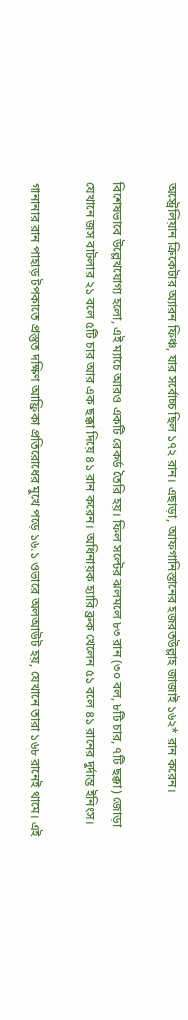অস্ট্রেলিয়ান ক্রিকেটার অ্যারন ফিঞ্চ, যার সর্বোচ্চ ছিল ১৭২ রান। এছাড়া, আফগানিস্তানের হজরতউল্লাহ জাজাই ১৬২* রান করেন।

বিশেষভাবে উল্লেখযোগ্য হলো, এই ম্যাচে আরও একটি রেকর্ড তৈরি হয়। ফিল সল্টের ঝলমলে ৮৩ রান (৩০ বল, ৮টি চার, ৭টি ছক্কা) জোড়া যেখানে জস বাটলার ২১ বলে ৫টি চার আর এক ছক্কা দিয়ে ৪১ রান করেন। অধিনায়ক হ্যারি ব্রুক খেলেন ৫১ বলে ৪১ রানের দুর্দান্ত ইনিংস।

গানানার রান পাহাড় টপকাতে প্রস্তুত দক্ষিণ আফ্রিকা প্রতিরোধের মুখে পড়ে ১৬.১ ওভারে অলআউট হয়, যেখানে তারা ১৬৮ রানেই থামে। এই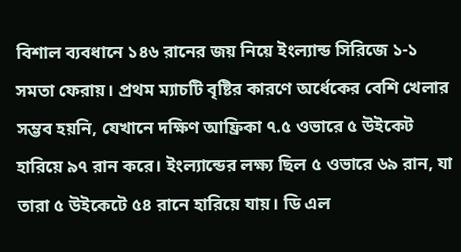বিশাল ব্যবধানে ১৪৬ রানের জয় নিয়ে ইংল্যান্ড সিরিজে ১-১ সমতা ফেরায়। প্রথম ম্যাচটি বৃষ্টির কারণে অর্ধেকের বেশি খেলার সম্ভব হয়নি, যেখানে দক্ষিণ আফ্রিকা ৭.৫ ওভারে ৫ উইকেট হারিয়ে ৯৭ রান করে। ইংল্যান্ডের লক্ষ্য ছিল ৫ ওভারে ৬৯ রান, যা তারা ৫ উইকেটে ৫৪ রানে হারিয়ে যায়। ডি এল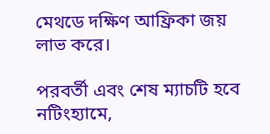মেথডে দক্ষিণ আফ্রিকা জয় লাভ করে।

পরবর্তী এবং শেষ ম্যাচটি হবে নটিংহ্যামে,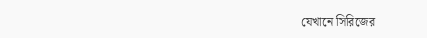যেখানে সিরিজের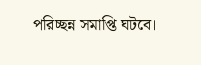পরিচ্ছন্ন সমাপ্তি ঘটবে।